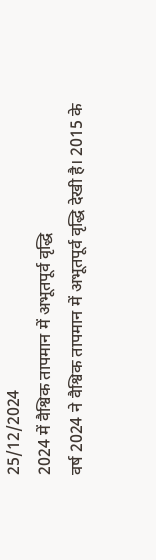25/12/2024
2024 में वैश्विक तापमान में अभूतपूर्व वृद्धि
वर्ष 2024 ने वैश्विक तापमान में अभूतपूर्व वृद्धि देखी है। 2015 के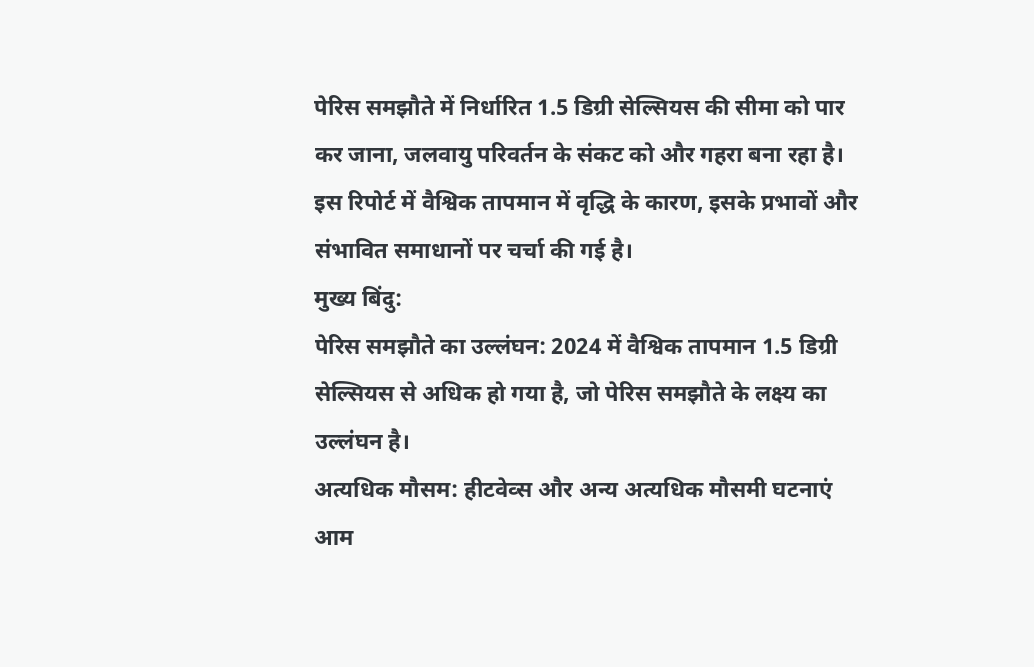पेरिस समझौते में निर्धारित 1.5 डिग्री सेल्सियस की सीमा को पार कर जाना, जलवायु परिवर्तन के संकट को और गहरा बना रहा है। इस रिपोर्ट में वैश्विक तापमान में वृद्धि के कारण, इसके प्रभावों और संभावित समाधानों पर चर्चा की गई है।
मुख्य बिंदु:
पेरिस समझौते का उल्लंघन: 2024 में वैश्विक तापमान 1.5 डिग्री सेल्सियस से अधिक हो गया है, जो पेरिस समझौते के लक्ष्य का उल्लंघन है।
अत्यधिक मौसम: हीटवेव्स और अन्य अत्यधिक मौसमी घटनाएं आम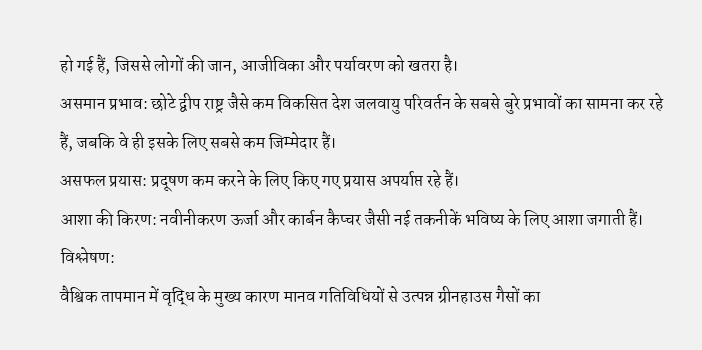हो गई हैं, जिससे लोगों की जान, आजीविका और पर्यावरण को खतरा है।
असमान प्रभाव: छोटे द्वीप राष्ट्र जैसे कम विकसित देश जलवायु परिवर्तन के सबसे बुरे प्रभावों का सामना कर रहे हैं, जबकि वे ही इसके लिए सबसे कम जिम्मेदार हैं।
असफल प्रयास: प्रदूषण कम करने के लिए किए गए प्रयास अपर्याप्त रहे हैं।
आशा की किरण: नवीनीकरण ऊर्जा और कार्बन कैप्चर जैसी नई तकनीकें भविष्य के लिए आशा जगाती हैं।
विश्लेषण:
वैश्विक तापमान में वृद्धि के मुख्य कारण मानव गतिविधियों से उत्पन्न ग्रीनहाउस गैसों का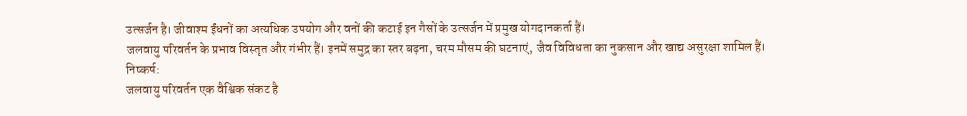उत्सर्जन है। जीवाश्म ईंधनों का अत्यधिक उपयोग और वनों की कटाई इन गैसों के उत्सर्जन में प्रमुख योगदानकर्ता हैं।
जलवायु परिवर्तन के प्रभाव विस्तृत और गंभीर हैं। इनमें समुद्र का स्तर बढ़ना, चरम मौसम की घटनाएं, जैव विविधता का नुकसान और खाद्य असुरक्षा शामिल हैं।
निष्कर्ष:
जलवायु परिवर्तन एक वैश्विक संकट है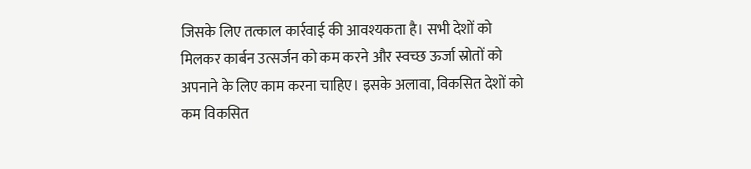जिसके लिए तत्काल कार्रवाई की आवश्यकता है। सभी देशों को मिलकर कार्बन उत्सर्जन को कम करने और स्वच्छ ऊर्जा स्रोतों को अपनाने के लिए काम करना चाहिए। इसके अलावा, विकसित देशों को कम विकसित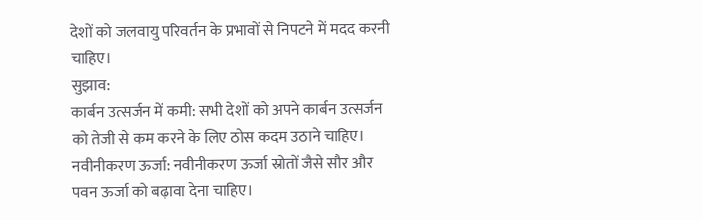देशों को जलवायु परिवर्तन के प्रभावों से निपटने में मदद करनी चाहिए।
सुझाव:
कार्बन उत्सर्जन में कमी: सभी देशों को अपने कार्बन उत्सर्जन को तेजी से कम करने के लिए ठोस कदम उठाने चाहिए।
नवीनीकरण ऊर्जा: नवीनीकरण ऊर्जा स्रोतों जैसे सौर और पवन ऊर्जा को बढ़ावा देना चाहिए।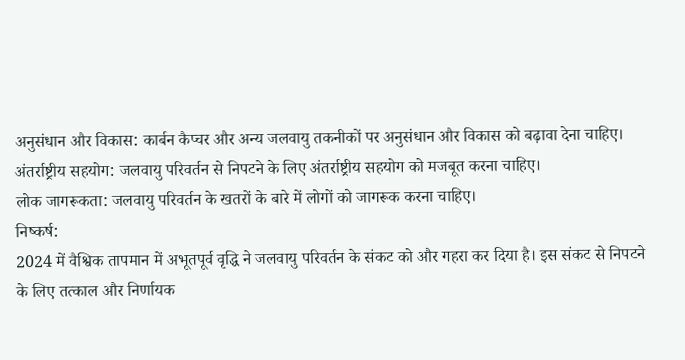अनुसंधान और विकास: कार्बन कैप्चर और अन्य जलवायु तकनीकों पर अनुसंधान और विकास को बढ़ावा देना चाहिए।
अंतर्राष्ट्रीय सहयोग: जलवायु परिवर्तन से निपटने के लिए अंतर्राष्ट्रीय सहयोग को मजबूत करना चाहिए।
लोक जागरूकता: जलवायु परिवर्तन के खतरों के बारे में लोगों को जागरूक करना चाहिए।
निष्कर्ष:
2024 में वैश्विक तापमान में अभूतपूर्व वृद्धि ने जलवायु परिवर्तन के संकट को और गहरा कर दिया है। इस संकट से निपटने के लिए तत्काल और निर्णायक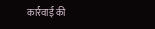कार्रवाई की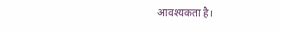आवश्यकता है।